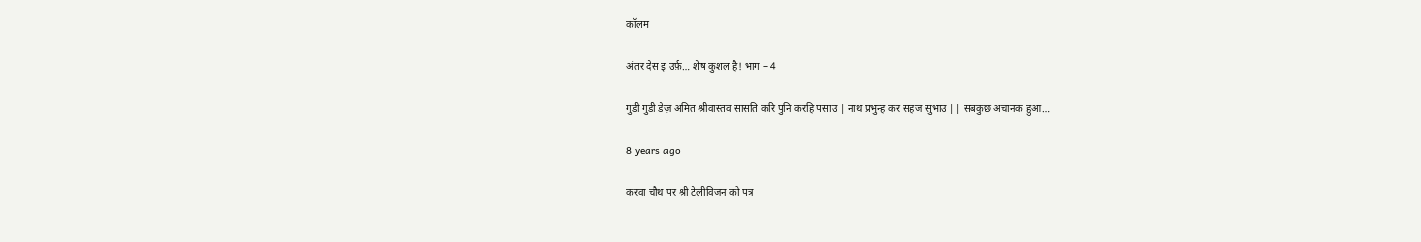कॉलम

अंतर देस इ उर्फ़… शेष कुशल है! भाग – 4

गुडी गुडी डेज़ अमित श्रीवास्तव सासति करि पुनि करहि पसाउ | नाथ प्रभुन्ह कर सहज सुभाउ || सबकुछ अचानक हुआ…

8 years ago

करवा चौथ पर श्री टेलीविजन को पत्र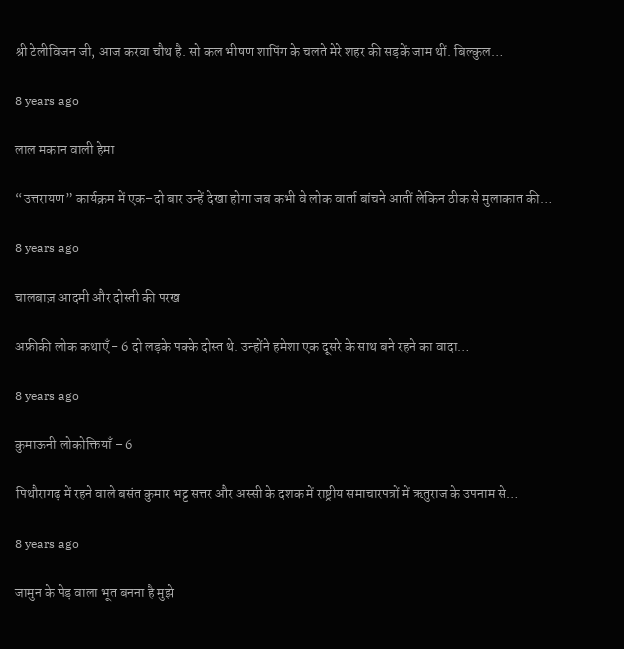श्री टेलीविजन जी, आज करवा चौथ है. सो कल भीषण शापिंग के चलते मेरे शहर की सड़कें जाम थीं. बिल्कुल…

8 years ago

लाल मकान वाली हेमा

“उत्तरायण” कार्यक्रम में एक–दो बार उन्हें देखा होगा जब कभी वे लोक वार्ता बांचने आतीं लेकिन ठीक से मुलाकात की…

8 years ago

चालबाज़ आदमी और दोस्ती की परख

अफ्रीकी लोक कथाएँ - 6 दो लड़के पक्के दोस्त थे. उन्होंने हमेशा एक दूसरे के साथ बने रहने का वादा…

8 years ago

कुमाऊनी लोकोक्तियाँ – 6

पिथौरागढ़ में रहने वाले बसंत कुमार भट्ट सत्तर और अस्सी के दशक में राष्ट्रीय समाचारपत्रों में ऋतुराज के उपनाम से…

8 years ago

जामुन के पेड़ वाला भूत बनना है मुझे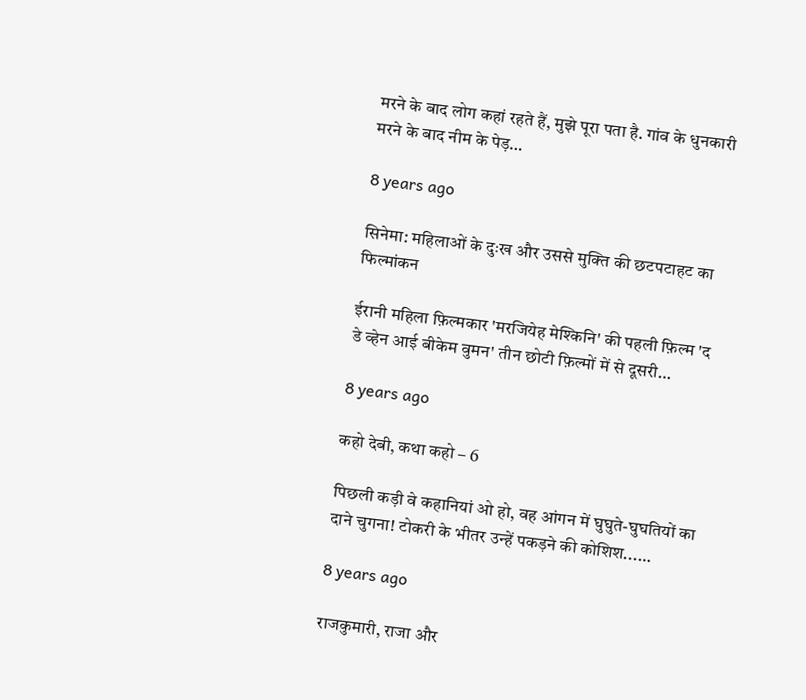मरने के बाद लोग कहां रहते हैं, मुझे पूरा पता है. गांव के धुनकारी मरने के बाद नीम के पेड़…

8 years ago

सिनेमा: महिलाओं के दुःख और उससे मुक्ति की छटपटाहट का फिल्मांकन

ईरानी महिला फ़िल्मकार 'मरजियेह मेश्किनि' की पहली फ़िल्म 'द डे व्हेन आई बीकेम वुमन' तीन छोटी फ़िल्मों में से दूसरी…

8 years ago

कहो देबी, कथा कहो – 6

पिछली कड़ी वे कहानियां ओ हो, वह आंगन में घुघुते-घुघतियों का दाने चुगना! टोकरी के भीतर उन्हें पकड़ने की कोशिश...…

8 years ago

राजकुमारी, राजा और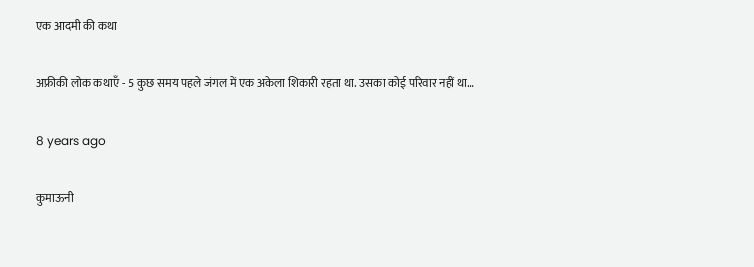एक आदमी की कथा

अफ्रीकी लोक कथाएँ - 5 कुछ समय पहले जंगल में एक अकेला शिकारी रहता था. उसका कोई परिवार नहीं था…

8 years ago

कुमाऊनी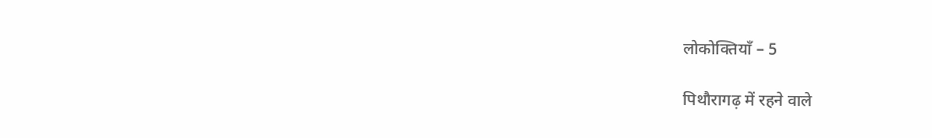लोकोक्तियाँ – 5

पिथौरागढ़ में रहने वाले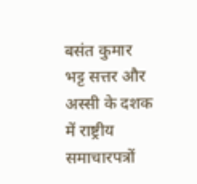बसंत कुमार भट्ट सत्तर और अस्सी के दशक में राष्ट्रीय समाचारपत्रों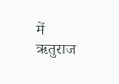में ऋतुराज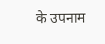के उपनाम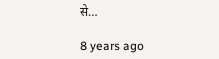से…

8 years ago